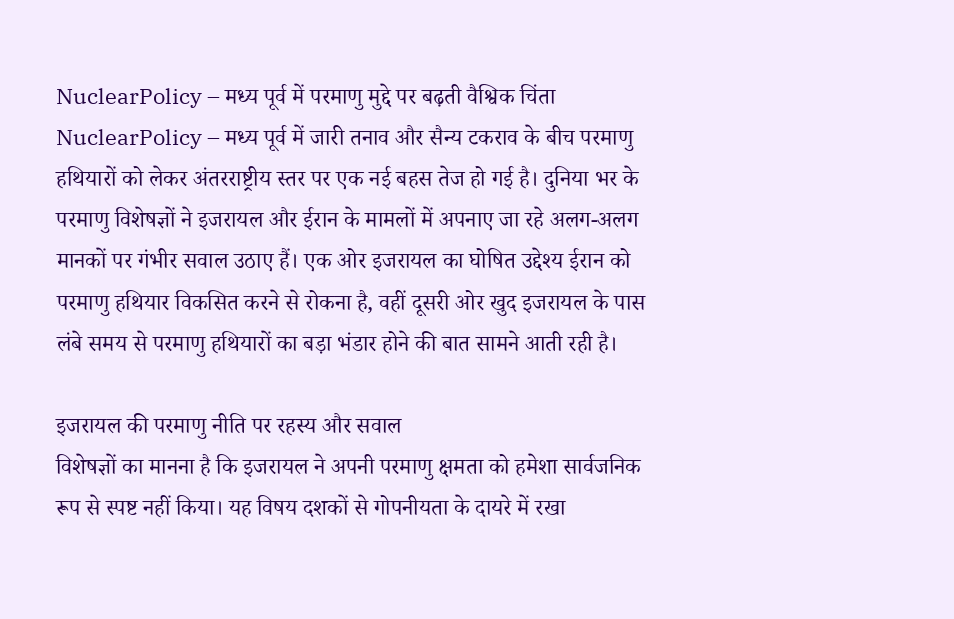NuclearPolicy – मध्य पूर्व में परमाणु मुद्दे पर बढ़ती वैश्विक चिंता
NuclearPolicy – मध्य पूर्व में जारी तनाव और सैन्य टकराव के बीच परमाणु हथियारों को लेकर अंतरराष्ट्रीय स्तर पर एक नई बहस तेज हो गई है। दुनिया भर के परमाणु विशेषज्ञों ने इजरायल और ईरान के मामलों में अपनाए जा रहे अलग-अलग मानकों पर गंभीर सवाल उठाए हैं। एक ओर इजरायल का घोषित उद्देश्य ईरान को परमाणु हथियार विकसित करने से रोकना है, वहीं दूसरी ओर खुद इजरायल के पास लंबे समय से परमाणु हथियारों का बड़ा भंडार होने की बात सामने आती रही है।

इजरायल की परमाणु नीति पर रहस्य और सवाल
विशेषज्ञों का मानना है कि इजरायल ने अपनी परमाणु क्षमता को हमेशा सार्वजनिक रूप से स्पष्ट नहीं किया। यह विषय दशकों से गोपनीयता के दायरे में रखा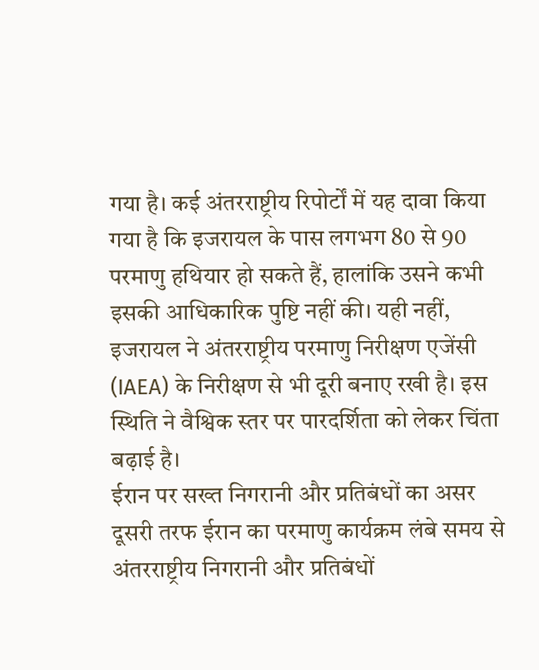गया है। कई अंतरराष्ट्रीय रिपोर्टों में यह दावा किया गया है कि इजरायल के पास लगभग 80 से 90 परमाणु हथियार हो सकते हैं, हालांकि उसने कभी इसकी आधिकारिक पुष्टि नहीं की। यही नहीं, इजरायल ने अंतरराष्ट्रीय परमाणु निरीक्षण एजेंसी (IAEA) के निरीक्षण से भी दूरी बनाए रखी है। इस स्थिति ने वैश्विक स्तर पर पारदर्शिता को लेकर चिंता बढ़ाई है।
ईरान पर सख्त निगरानी और प्रतिबंधों का असर
दूसरी तरफ ईरान का परमाणु कार्यक्रम लंबे समय से अंतरराष्ट्रीय निगरानी और प्रतिबंधों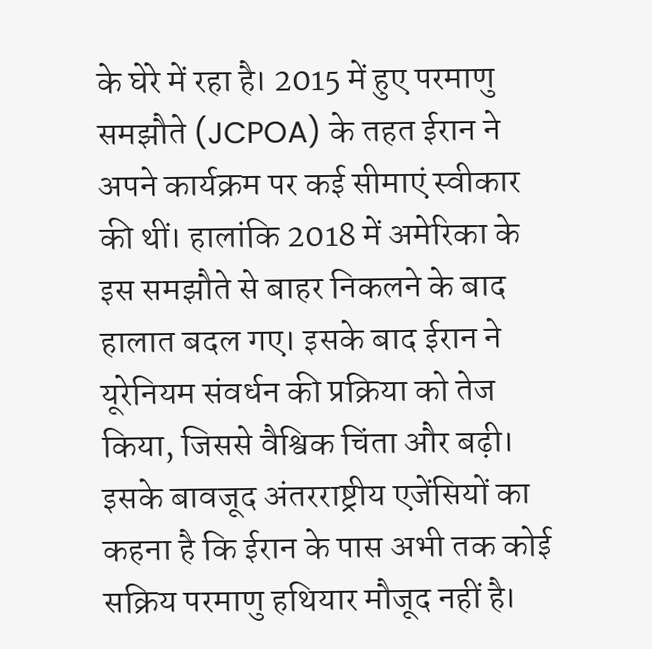के घेरे में रहा है। 2015 में हुए परमाणु समझौते (JCPOA) के तहत ईरान ने अपने कार्यक्रम पर कई सीमाएं स्वीकार की थीं। हालांकि 2018 में अमेरिका के इस समझौते से बाहर निकलने के बाद हालात बदल गए। इसके बाद ईरान ने यूरेनियम संवर्धन की प्रक्रिया को तेज किया, जिससे वैश्विक चिंता और बढ़ी। इसके बावजूद अंतरराष्ट्रीय एजेंसियों का कहना है कि ईरान के पास अभी तक कोई सक्रिय परमाणु हथियार मौजूद नहीं है।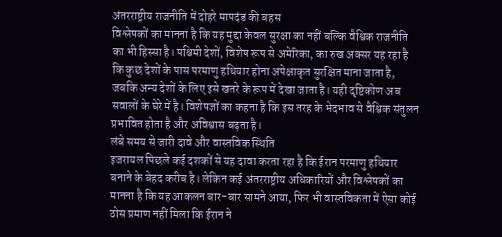अंतरराष्ट्रीय राजनीति में दोहरे मापदंड की बहस
विश्लेषकों का मानना है कि यह मुद्दा केवल सुरक्षा का नहीं बल्कि वैश्विक राजनीति का भी हिस्सा है। पश्चिमी देशों, विशेष रूप से अमेरिका, का रुख अक्सर यह रहा है कि कुछ देशों के पास परमाणु हथियार होना अपेक्षाकृत सुरक्षित माना जाता है, जबकि अन्य देशों के लिए इसे खतरे के रूप में देखा जाता है। यही दृष्टिकोण अब सवालों के घेरे में है। विशेषज्ञों का कहना है कि इस तरह के भेदभाव से वैश्विक संतुलन प्रभावित होता है और अविश्वास बढ़ता है।
लंबे समय से जारी दावे और वास्तविक स्थिति
इजरायल पिछले कई दशकों से यह दावा करता रहा है कि ईरान परमाणु हथियार बनाने के बेहद करीब है। लेकिन कई अंतरराष्ट्रीय अधिकारियों और विश्लेषकों का मानना है कि यह आकलन बार-बार सामने आया, फिर भी वास्तविकता में ऐसा कोई ठोस प्रमाण नहीं मिला कि ईरान ने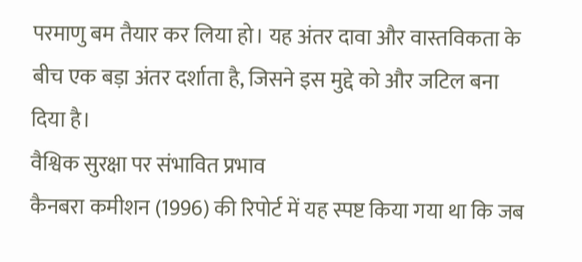परमाणु बम तैयार कर लिया हो। यह अंतर दावा और वास्तविकता के बीच एक बड़ा अंतर दर्शाता है, जिसने इस मुद्दे को और जटिल बना दिया है।
वैश्विक सुरक्षा पर संभावित प्रभाव
कैनबरा कमीशन (1996) की रिपोर्ट में यह स्पष्ट किया गया था कि जब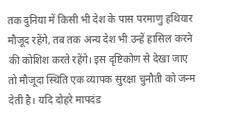तक दुनिया में किसी भी देश के पास परमाणु हथियार मौजूद रहेंगे, तब तक अन्य देश भी उन्हें हासिल करने की कोशिश करते रहेंगे। इस दृष्टिकोण से देखा जाए तो मौजूदा स्थिति एक व्यापक सुरक्षा चुनौती को जन्म देती है। यदि दोहरे मापदंड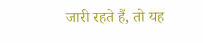जारी रहते हैं, तो यह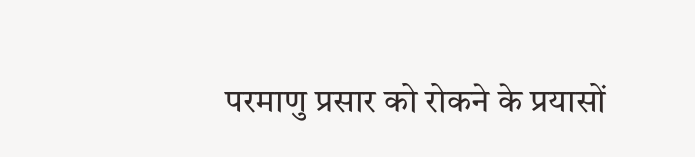परमाणु प्रसार को रोकने के प्रयासों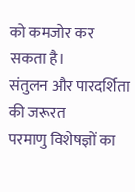को कमजोर कर सकता है।
संतुलन और पारदर्शिता की जरूरत
परमाणु विशेषज्ञों का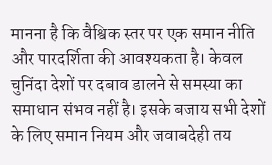मानना है कि वैश्विक स्तर पर एक समान नीति और पारदर्शिता की आवश्यकता है। केवल चुनिंदा देशों पर दबाव डालने से समस्या का समाधान संभव नहीं है। इसके बजाय सभी देशों के लिए समान नियम और जवाबदेही तय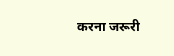करना जरूरी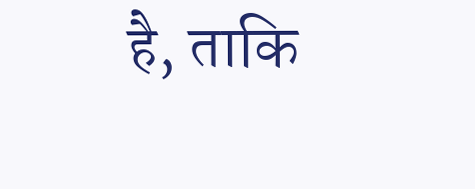है, ताकि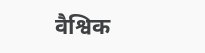वैश्विक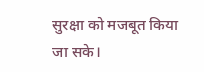सुरक्षा को मजबूत किया जा सके।